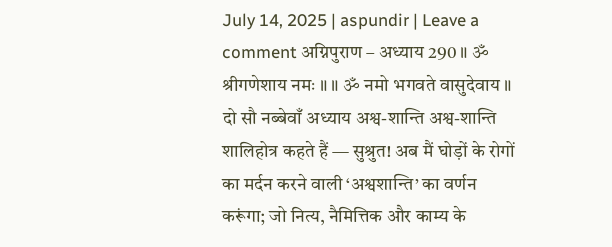July 14, 2025 | aspundir | Leave a comment अग्निपुराण – अध्याय 290 ॥ ॐ श्रीगणेशाय नमः ॥ ॥ ॐ नमो भगवते वासुदेवाय ॥ दो सौ नब्बेवाँ अध्याय अश्व-शान्ति अश्व-शान्ति शालिहोत्र कहते हैं — सुश्रुत! अब मैं घोड़ों के रोगों का मर्दन करने वाली ‘अश्वशान्ति’ का वर्णन करूंगा; जो नित्य, नैमित्तिक और काम्य के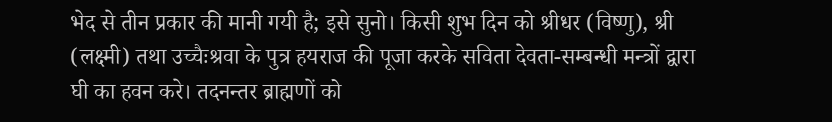भेद से तीन प्रकार की मानी गयी है; इसे सुनो। किसी शुभ दिन को श्रीधर (विष्णु), श्री (लक्ष्मी) तथा उच्चैःश्रवा के पुत्र हयराज की पूजा करके सविता देवता-सम्बन्धी मन्त्रों द्वारा घी का हवन करे। तदनन्तर ब्राह्मणों को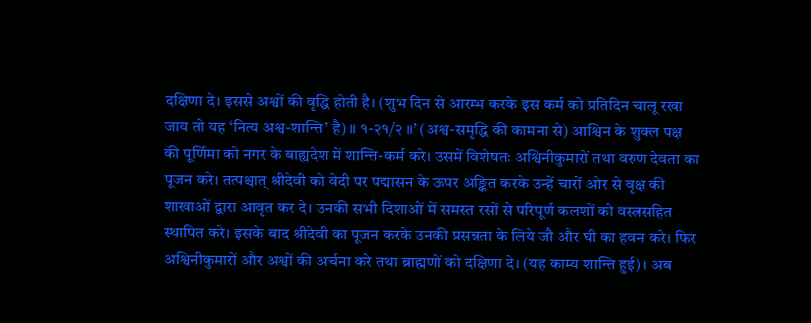दक्षिणा दे। इससे अश्वों की वृद्धि होती है। (शुभ दिन से आरम्भ करके इस कर्म को प्रतिदिन चालू रखा जाय तो यह ‘नित्य अश्व-शान्ति’ है) ॥ १-२१/२ ॥’ (अश्व-समृद्धि की कामना से) आश्विन के शुक्ल पक्ष की पूर्णिमा को नगर के बाह्यदेश में शान्ति-कर्म करे। उसमें विशेषतः अश्विनीकुमारों तथा वरुण देवता का पूजन करे। तत्पश्चात् श्रीदेवी को वेदी पर पद्मासन के ऊपर अङ्कित करके उन्हें चारों ओर से वृक्ष की शाखाओं द्वारा आवृत कर दे। उनकी सभी दिशाओं में समस्त रसों से परिपूर्ण कलशों को वस्त्रसहित स्थापित करे। इसके बाद श्रीदेवी का पूजन करके उनकी प्रसन्नता के लिये जौ और घी का हवन करे। फिर अश्विनीकुमारों और अश्वों की अर्चना करे तथा ब्राह्मणों को दक्षिणा दे। (यह काम्य शान्ति हुई)। अब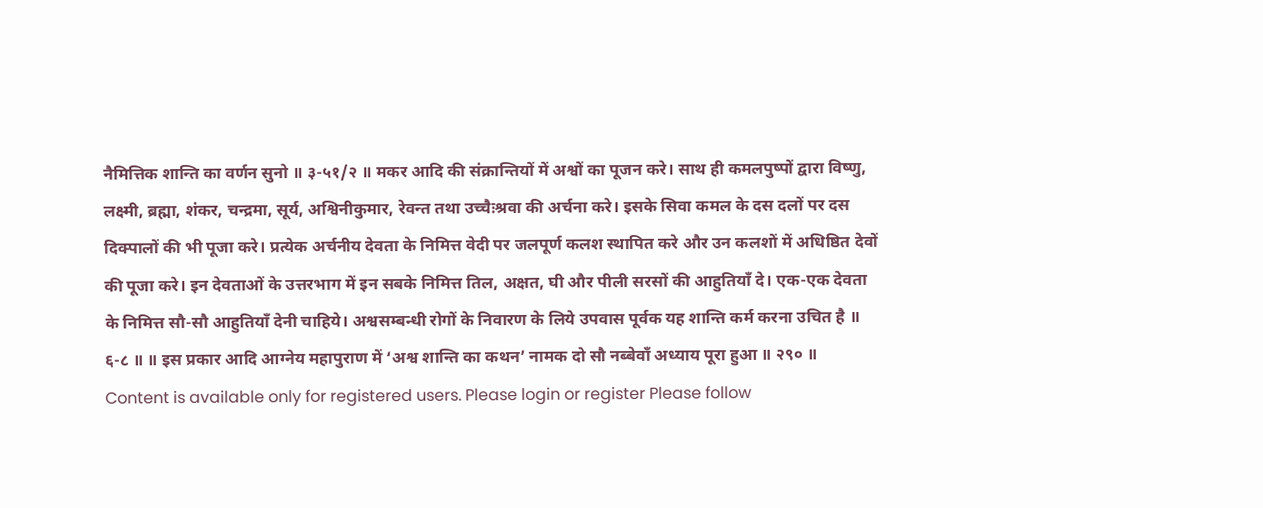नैमित्तिक शान्ति का वर्णन सुनो ॥ ३-५१/२ ॥ मकर आदि की संक्रान्तियों में अश्वों का पूजन करे। साथ ही कमलपुष्पों द्वारा विष्णु, लक्ष्मी, ब्रह्मा, शंकर, चन्द्रमा, सूर्य, अश्विनीकुमार, रेवन्त तथा उच्चैःश्रवा की अर्चना करे। इसके सिवा कमल के दस दलों पर दस दिक्पालों की भी पूजा करे। प्रत्येक अर्चनीय देवता के निमित्त वेदी पर जलपूर्ण कलश स्थापित करे और उन कलशों में अधिष्ठित देवों की पूजा करे। इन देवताओं के उत्तरभाग में इन सबके निमित्त तिल, अक्षत, घी और पीली सरसों की आहुतियाँ दे। एक-एक देवता के निमित्त सौ-सौ आहुतियाँ देनी चाहिये। अश्वसम्बन्धी रोगों के निवारण के लिये उपवास पूर्वक यह शान्ति कर्म करना उचित है ॥ ६-८ ॥ ॥ इस प्रकार आदि आग्नेय महापुराण में ‘अश्व शान्ति का कथन’ नामक दो सौ नब्बेवाँ अध्याय पूरा हुआ ॥ २९० ॥ Content is available only for registered users. Please login or register Please follow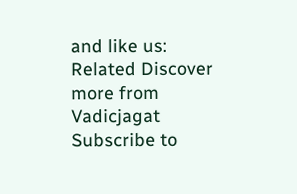and like us: Related Discover more from Vadicjagat Subscribe to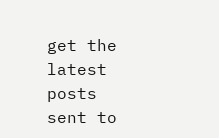get the latest posts sent to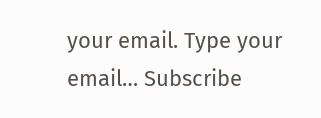your email. Type your email… Subscribe